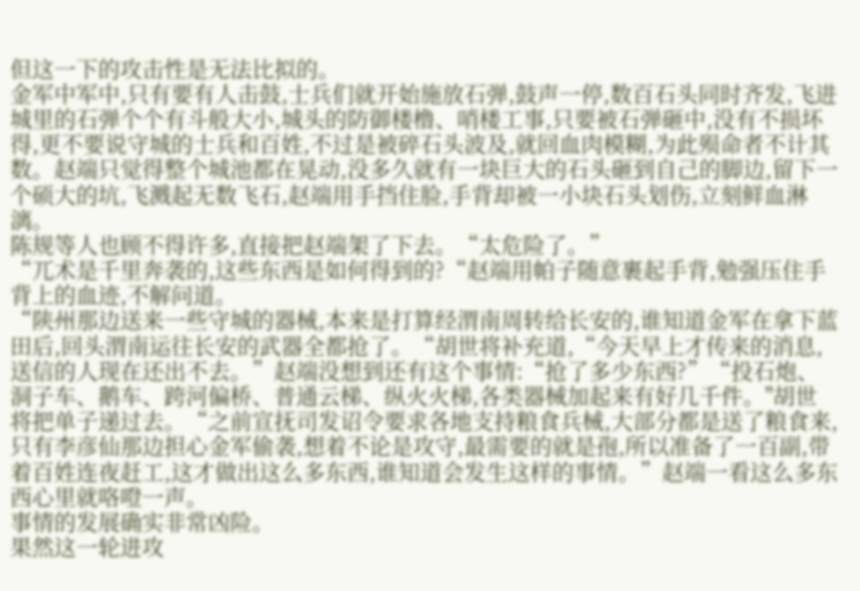但这一下的攻击性是无法比拟的。
金军中军中,只有要有人击鼓,士兵们就开始施放石弹,鼓声一停,数百石头同时齐发,飞进城里的石弹个个有斗般大小,城头的防御楼橹、哨楼工事,只要被石弹砸中,没有不损坏得,更不要说守城的士兵和百姓,不过是被碎石头波及,就回血肉模糊,为此殒命者不计其数。赵端只觉得整个城池都在晃动,没多久就有一块巨大的石头砸到自己的脚边,留下一个硕大的坑,飞溅起无数飞石,赵端用手挡住脸,手背却被一小块石头划伤,立刻鲜血淋漓。
陈规等人也顾不得许多,直接把赵端架了下去。“太危险了。”
“兀术是千里奔袭的,这些东西是如何得到的?“赵端用帕子随意裹起手背,勉强压住手背上的血迹,不解问道。
“陕州那边送来一些守城的器械,本来是打算经渭南周转给长安的,谁知道金军在拿下蓝田后,回头渭南运往长安的武器全都抢了。“胡世将补充道,“今天早上才传来的消息,送信的人现在还出不去。”赵端没想到还有这个事情:“抢了多少东西?”“投石炮、洞子车、鹅车、跨河偏桥、普通云梯、纵火火梯,各类器械加起来有好几千件。"胡世将把单子递过去。“之前宣抚司发诏令要求各地支持粮食兵械,大部分都是送了粮食来,只有李彦仙那边担心金军偷袭,想着不论是攻守,最需要的就是孢,所以准备了一百副,带着百姓连夜赶工,这才做出这么多东西,谁知道会发生这样的事情。”赵端一看这么多东西心里就咯噔一声。
事情的发展确实非常凶险。
果然这一轮进攻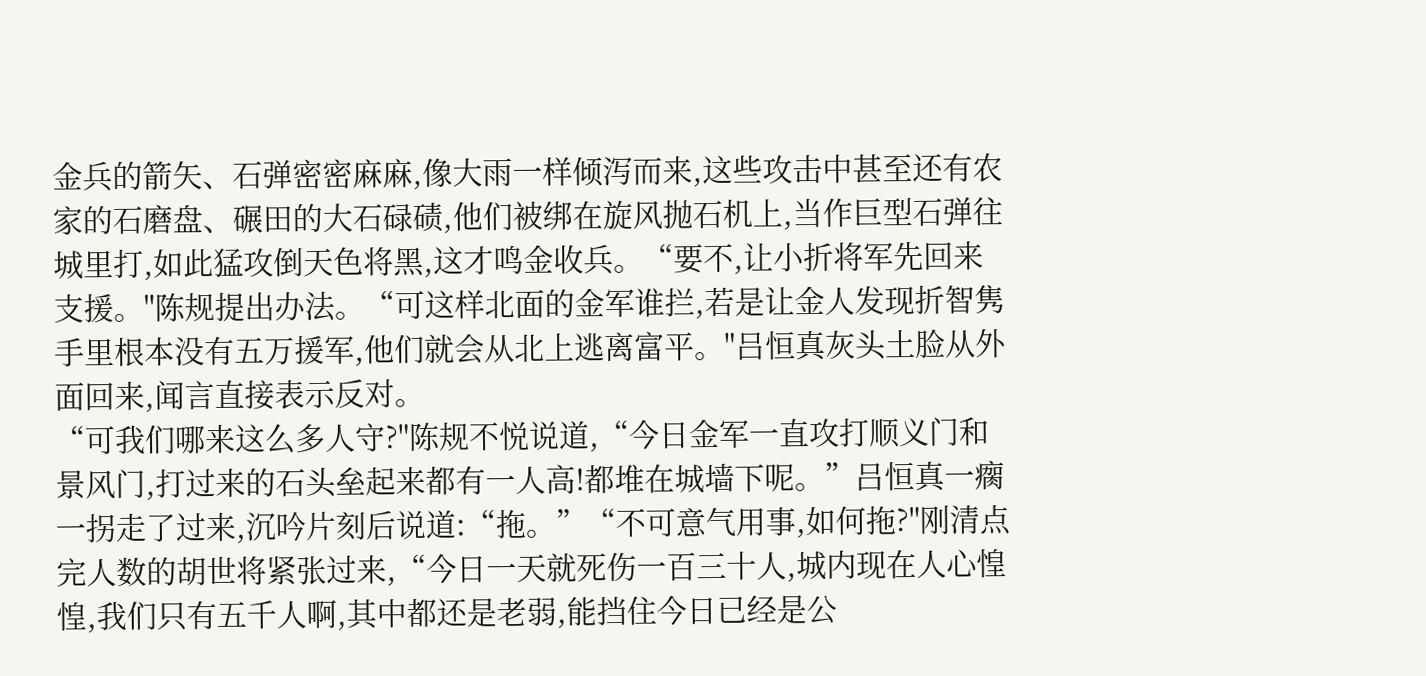金兵的箭矢、石弹密密麻麻,像大雨一样倾泻而来,这些攻击中甚至还有农家的石磨盘、碾田的大石碌碛,他们被绑在旋风抛石机上,当作巨型石弹往城里打,如此猛攻倒天色将黑,这才鸣金收兵。“要不,让小折将军先回来支援。"陈规提出办法。“可这样北面的金军谁拦,若是让金人发现折智隽手里根本没有五万援军,他们就会从北上逃离富平。"吕恒真灰头土脸从外面回来,闻言直接表示反对。
“可我们哪来这么多人守?"陈规不悦说道,“今日金军一直攻打顺义门和景风门,打过来的石头垒起来都有一人高!都堆在城墙下呢。”吕恒真一瘸一拐走了过来,沉吟片刻后说道:“拖。”“不可意气用事,如何拖?"刚清点完人数的胡世将紧张过来,“今日一天就死伤一百三十人,城内现在人心惶惶,我们只有五千人啊,其中都还是老弱,能挡住今日已经是公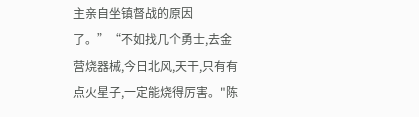主亲自坐镇督战的原因了。”“不如找几个勇士,去金营烧器械,今日北风,天干,只有有点火星子,一定能烧得厉害。"陈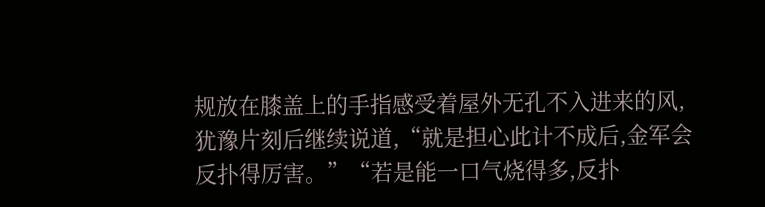规放在膝盖上的手指感受着屋外无孔不入进来的风,犹豫片刻后继续说道,“就是担心此计不成后,金军会反扑得厉害。”“若是能一口气烧得多,反扑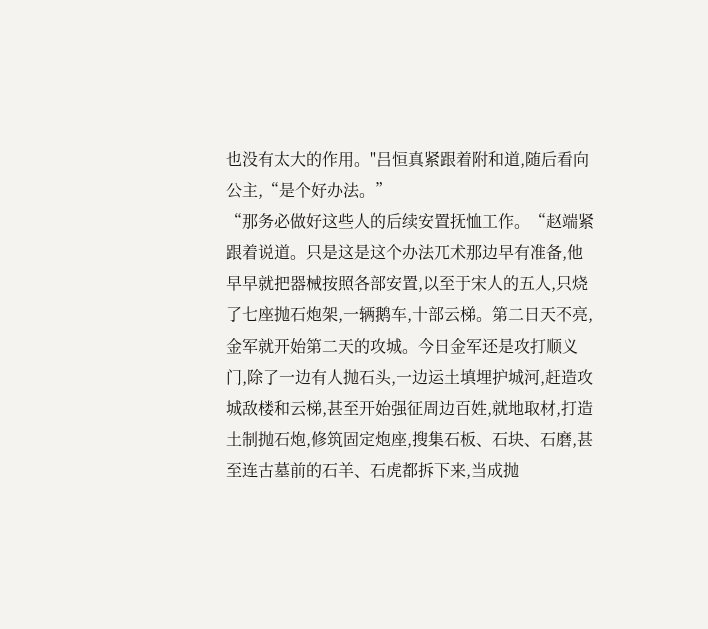也没有太大的作用。"吕恒真紧跟着附和道,随后看向公主,“是个好办法。”
“那务必做好这些人的后续安置抚恤工作。“赵端紧跟着说道。只是这是这个办法兀术那边早有准备,他早早就把器械按照各部安置,以至于宋人的五人,只烧了七座抛石炮架,一辆鹅车,十部云梯。第二日天不亮,金军就开始第二天的攻城。今日金军还是攻打顺义门,除了一边有人抛石头,一边运土填埋护城河,赶造攻城敌楼和云梯,甚至开始强征周边百姓,就地取材,打造土制抛石炮,修筑固定炮座,搜集石板、石块、石磨,甚至连古墓前的石羊、石虎都拆下来,当成抛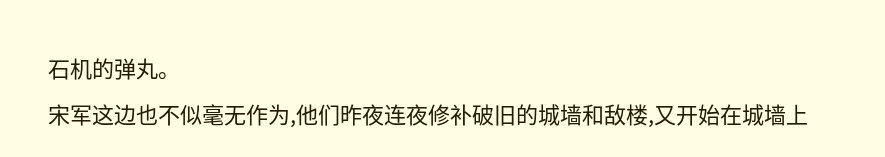石机的弹丸。
宋军这边也不似毫无作为,他们昨夜连夜修补破旧的城墙和敌楼,又开始在城墙上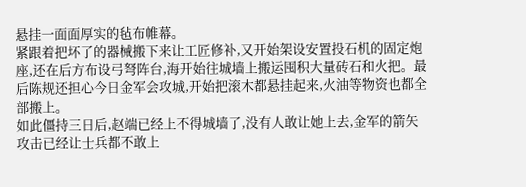悬挂一面面厚实的毡布帷幕。
紧跟着把坏了的器械搬下来让工匠修补,又开始架设安置投石机的固定炮座,还在后方布设弓弩阵台,海开始往城墙上搬运囤积大量砖石和火把。最后陈规还担心今日金军会攻城,开始把滚木都悬挂起来,火油等物资也都全部搬上。
如此僵持三日后,赵端已经上不得城墙了,没有人敢让她上去,金军的箭矢攻击已经让士兵都不敢上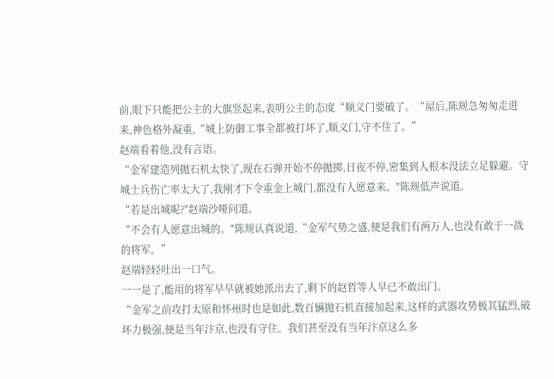前,眼下只能把公主的大旗竖起来,表明公主的态度“顺义门要破了。“屋后,陈规急匆匆走进来,神色格外凝重,“城上防御工事全都被打坏了,顺义门,守不住了。”
赵端看着他,没有言语。
“金军建造列抛石机太快了,现在石弹开始不停抛掷,日夜不停,密集到人根本没法立足躲避。守城士兵伤亡率太大了,我刚才下令重金上城门,都没有人愿意来。"陈规低声说道。
“若是出城呢?″赵端沙哑问道。
“不会有人愿意出城的。"陈规认真说道,“金军气势之盛,便是我们有两万人,也没有敢于一战的将军。”
赵端轻轻吐出一口气。
一一是了,能用的将军早早就被她派出去了,剩下的赵哲等人早已不敢出门。
“金军之前攻打太原和怀州时也是如此,数百辆抛石机直接加起来,这样的武器攻势极其猛烈,破坏力极强,便是当年汴京,也没有守住。我们甚至没有当年汴京这么多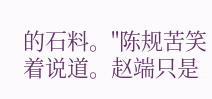的石料。"陈规苦笑着说道。赵端只是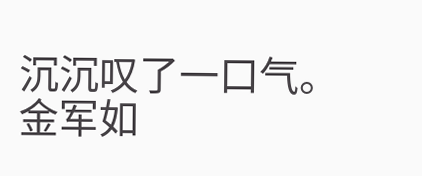沉沉叹了一口气。
金军如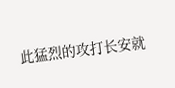此猛烈的攻打长安就